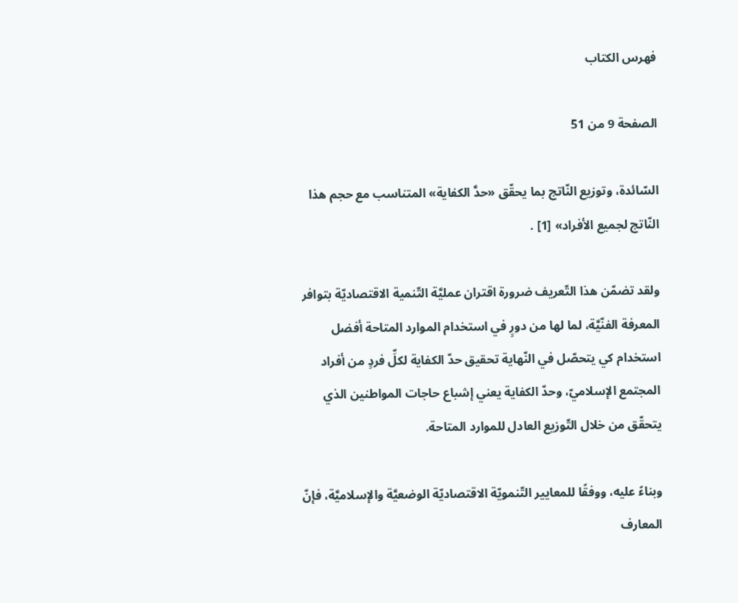فهرس الكتاب

الصفحة 9 من 51

السّائدة، وتوزيع النّاتج بما يحقّق «حدَّ الكفاية» المتناسب مع حجم هذا النّاتج لجميع الأفراد» [1] .

ولقد تضمّن هذا التّعريف ضرورة اقتران عمليَّة التّنمية الاقتصاديّة بتوافر المعرفة الفنّيَّة، لما لها من دورٍ في استخدام الموارد المتاحة أفضل استخدام كي يتحصّل في النّهاية تحقيق حدّ الكفاية لكلِّ فردٍ من أفراد المجتمع الإسلاميّ، وحدّ الكفاية يعني إشباع حاجات المواطنين الذي يتحقّق من خلال التّوزيع العادل للموارد المتاحة.

وبناءً عليه، ووفقًا للمعايير التّنمويّة الاقتصاديّة الوضعيَّة والإسلاميَّة، فإنّ المعارف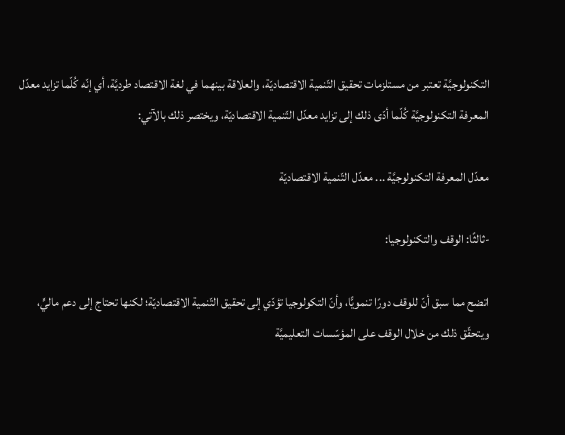التكنولوجيَّة تعتبر من مستلزمات تحقيق التّنمية الاقتصاديّة، والعلاقة بينهما في لغة الاقتصاد طرديَّة، أي إنّه كُلّما تزايد معدّل المعرفة التكنولوجيَّة كُلّما أدّى ذلك إلى تزايد معدّل التّنمية الاقتصاديّة، ويختصر ذلك بالآتي:

معدّل المعرفة التكنولوجيَّة ... معدّل التّنمية الاقتصاديّة

-ثالثًا: الوقف والتكنولوجيا:

اتضح مما سبق أنّ للوقف دورًا تنمويًّا، وأنّ التكولوجيا تؤدّي إلى تحقيق التّنمية الاقتصاديّة؛ لكنها تحتاج إلى دعم ماليٍّ، ويتحقّق ذلك من خلال الوقف على المؤسّسات التعليميَّة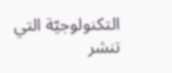التكنولوجيّة التي تنشر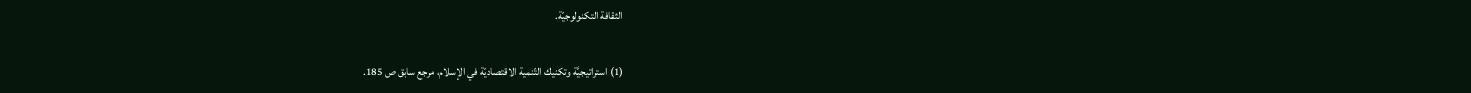الثقافة التكنولوجيّة.

(1) استراتيجيَّة وتكنيك التّنمية الاقتصاديّة في الإسلام، مرجع سابق ص 185.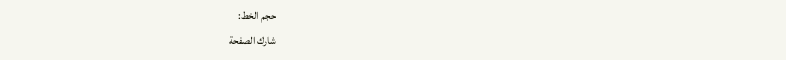حجم الخط:
شارك الصفحة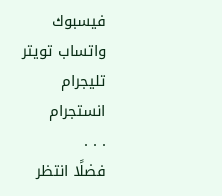فيسبوك واتساب تويتر تليجرام انستجرام
. . .
فضلًا انتظر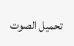تحميل الصوت